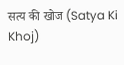सत्य की खोज (Satya Ki Khoj)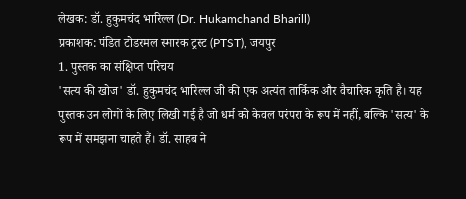लेखक: डॉ. हुकुमचंद भारिल्ल (Dr. Hukamchand Bharill)
प्रकाशक: पंडित टोडरमल स्मारक ट्रस्ट (PTST), जयपुर
1. पुस्तक का संक्षिप्त परिचय
'सत्य की खोज' डॉ. हुकुमचंद भारिल्ल जी की एक अत्यंत तार्किक और वैचारिक कृति है। यह पुस्तक उन लोगों के लिए लिखी गई है जो धर्म को केवल परंपरा के रूप में नहीं, बल्कि 'सत्य' के रूप में समझना चाहते हैं। डॉ. साहब ने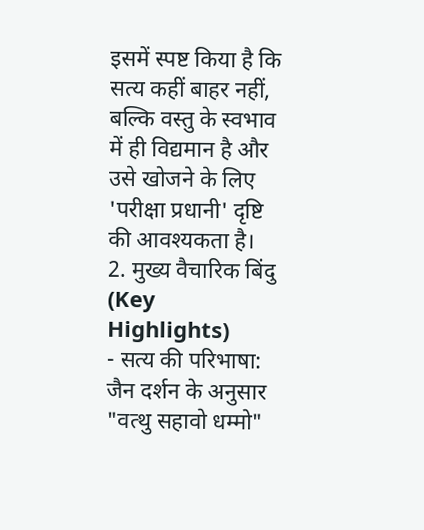इसमें स्पष्ट किया है कि सत्य कहीं बाहर नहीं, बल्कि वस्तु के स्वभाव में ही विद्यमान है और उसे खोजने के लिए 'परीक्षा प्रधानी' दृष्टि की आवश्यकता है।
2. मुख्य वैचारिक बिंदु (Key Highlights)
- सत्य की परिभाषा: जैन दर्शन के अनुसार "वत्थु सहावो धम्मो"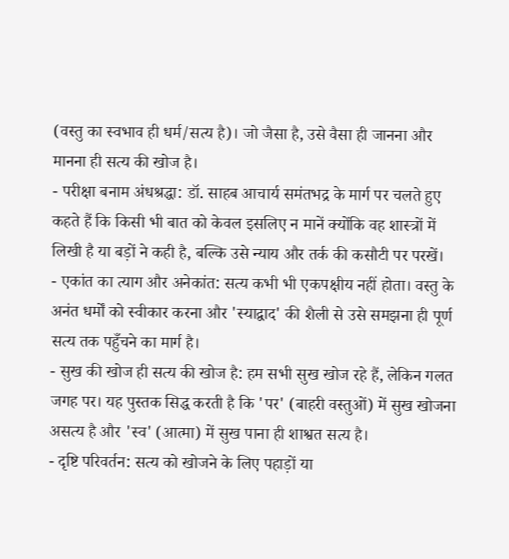(वस्तु का स्वभाव ही धर्म/सत्य है)। जो जैसा है, उसे वैसा ही जानना और मानना ही सत्य की खोज है।
- परीक्षा बनाम अंधश्रद्धा: डॉ. साहब आचार्य समंतभद्र के मार्ग पर चलते हुए कहते हैं कि किसी भी बात को केवल इसलिए न मानें क्योंकि वह शास्त्रों में लिखी है या बड़ों ने कही है, बल्कि उसे न्याय और तर्क की कसौटी पर परखें।
- एकांत का त्याग और अनेकांत: सत्य कभी भी एकपक्षीय नहीं होता। वस्तु के अनंत धर्मों को स्वीकार करना और 'स्याद्वाद' की शैली से उसे समझना ही पूर्ण सत्य तक पहुँचने का मार्ग है।
- सुख की खोज ही सत्य की खोज है: हम सभी सुख खोज रहे हैं, लेकिन गलत जगह पर। यह पुस्तक सिद्ध करती है कि 'पर' (बाहरी वस्तुओं) में सुख खोजना असत्य है और 'स्व' (आत्मा) में सुख पाना ही शाश्वत सत्य है।
- दृष्टि परिवर्तन: सत्य को खोजने के लिए पहाड़ों या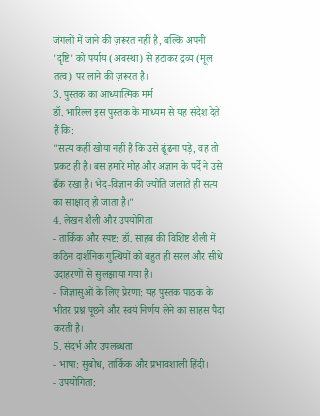जंगलों में जाने की ज़रूरत नहीं है, बल्कि अपनी 'दृष्टि' को पर्याय (अवस्था) से हटाकर द्रव्य (मूल तत्व) पर लाने की ज़रूरत है।
3. पुस्तक का आध्यात्मिक मर्म
डॉ. भारिल्ल इस पुस्तक के माध्यम से यह संदेश देते हैं कि:
"सत्य कहीं खोया नहीं है कि उसे ढूंढना पड़े, वह तो प्रकट ही है। बस हमारे मोह और अज्ञान के पर्दे ने उसे ढँक रखा है। भेद-विज्ञान की ज्योति जलाते ही सत्य का साक्षात् हो जाता है।"
4. लेखन शैली और उपयोगिता
- तार्किक और स्पष्ट: डॉ. साहब की विशिष्ट शैली में कठिन दार्शनिक गुत्थियों को बहुत ही सरल और सीधे उदाहरणों से सुलझाया गया है।
- जिज्ञासुओं के लिए प्रेरणा: यह पुस्तक पाठक के भीतर प्रश्न पूछने और स्वयं निर्णय लेने का साहस पैदा करती है।
5. संदर्भ और उपलब्धता
- भाषा: सुबोध, तार्किक और प्रभावशाली हिंदी।
- उपयोगिता: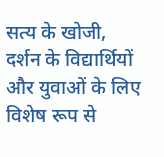सत्य के खोजी, दर्शन के विद्यार्थियों और युवाओं के लिए विशेष रूप से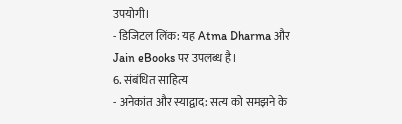उपयोगी।
- डिजिटल लिंक: यह Atma Dharma और Jain eBooks पर उपलब्ध है।
6. संबंधित साहित्य
- अनेकांत और स्याद्वाद: सत्य को समझने के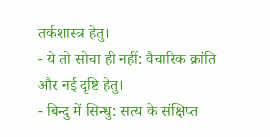तर्कशास्त्र हेतु।
- ये तो सोचा ही नहीं: वैचारिक क्रांति और नई दृष्टि हेतु।
- बिन्दु में सिन्धु: सत्य के संक्षिप्त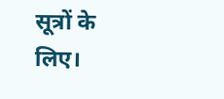सूत्रों के लिए।